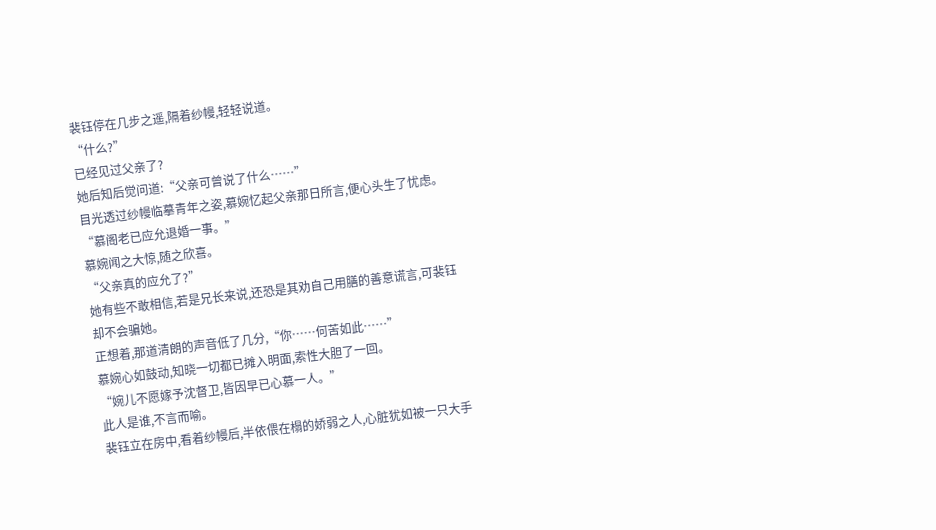裴钰停在几步之遥,隔着纱幔,轻轻说道。
“什么?”
已经见过父亲了?
她后知后觉问道:“父亲可曾说了什么……”
目光透过纱幔临摹青年之姿,慕婉忆起父亲那日所言,便心头生了忧虑。
“慕阁老已应允退婚一事。”
慕婉闻之大惊,随之欣喜。
“父亲真的应允了?”
她有些不敢相信,若是兄长来说,还恐是其劝自己用膳的善意谎言,可裴钰却不会骗她。
正想着,那道清朗的声音低了几分,“你……何苦如此……”
慕婉心如鼓动,知晓一切都已摊入明面,索性大胆了一回。
“婉儿不愿嫁予沈督卫,皆因早已心慕一人。”
此人是谁,不言而喻。
裴钰立在房中,看着纱幔后,半依偎在榻的娇弱之人,心脏犹如被一只大手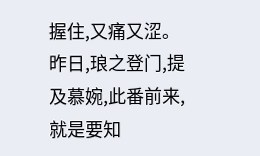握住,又痛又涩。
昨日,琅之登门,提及慕婉,此番前来,就是要知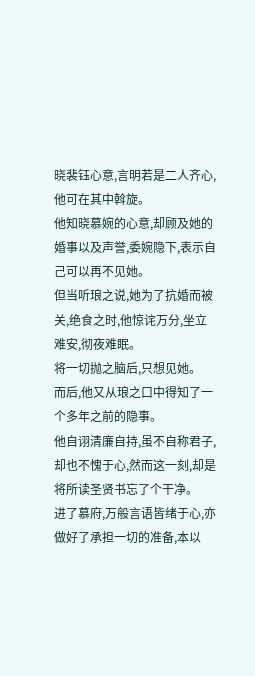晓裴钰心意,言明若是二人齐心,他可在其中斡旋。
他知晓慕婉的心意,却顾及她的婚事以及声誉,委婉隐下,表示自己可以再不见她。
但当听琅之说,她为了抗婚而被关,绝食之时,他惊诧万分,坐立难安,彻夜难眠。
将一切抛之脑后,只想见她。
而后,他又从琅之口中得知了一个多年之前的隐事。
他自诩清廉自持,虽不自称君子,却也不愧于心,然而这一刻,却是将所读圣贤书忘了个干净。
进了慕府,万般言语皆绪于心,亦做好了承担一切的准备,本以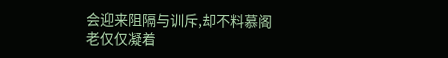会迎来阻隔与训斥,却不料慕阁老仅仅凝着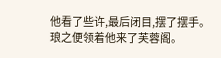他看了些许,最后闭目,摆了摆手。
琅之便领着他来了芙蓉阁。